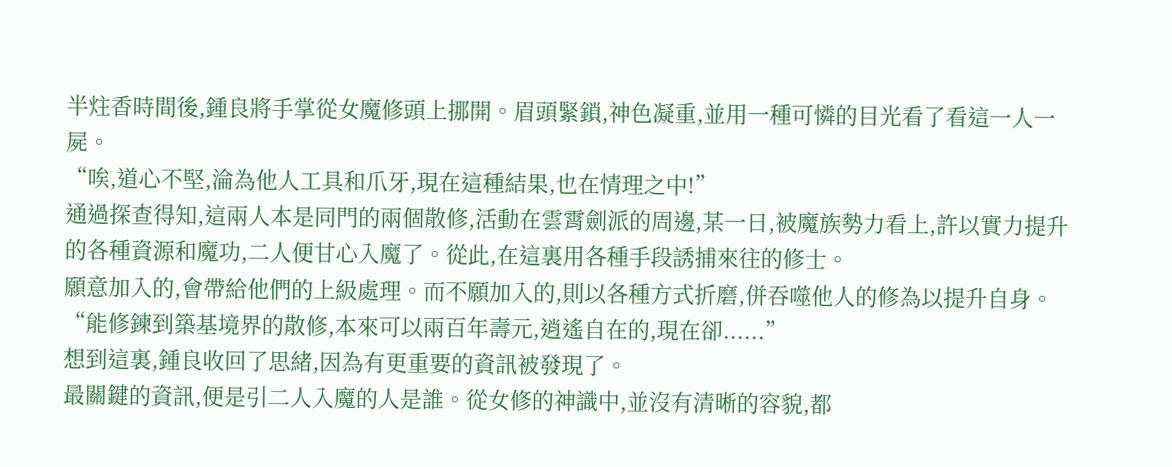半炷香時間後,鍾良將手掌從女魔修頭上挪開。眉頭緊鎖,神色凝重,並用一種可憐的目光看了看這一人一屍。
“唉,道心不堅,淪為他人工具和爪牙,現在這種結果,也在情理之中!”
通過探查得知,這兩人本是同門的兩個散修,活動在雲霄劍派的周邊,某一日,被魔族勢力看上,許以實力提升的各種資源和魔功,二人便甘心入魔了。從此,在這裏用各種手段誘捕來往的修士。
願意加入的,會帶給他們的上級處理。而不願加入的,則以各種方式折磨,併吞噬他人的修為以提升自身。
“能修鍊到築基境界的散修,本來可以兩百年壽元,逍遙自在的,現在卻......”
想到這裏,鍾良收回了思緒,因為有更重要的資訊被發現了。
最關鍵的資訊,便是引二人入魔的人是誰。從女修的神識中,並沒有清晰的容貌,都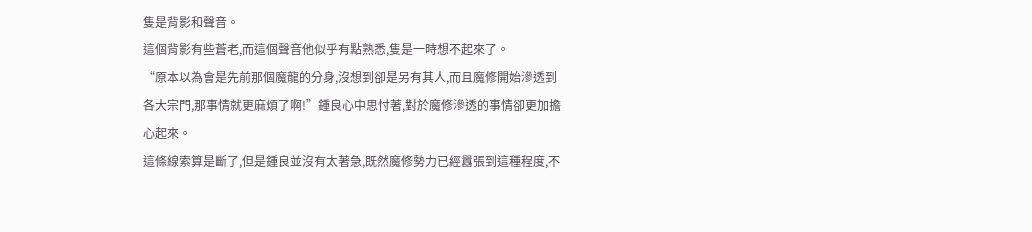隻是背影和聲音。
這個背影有些蒼老,而這個聲音他似乎有點熟悉,隻是一時想不起來了。
“原本以為會是先前那個魔龍的分身,沒想到卻是另有其人,而且魔修開始滲透到各大宗門,那事情就更麻煩了啊!”鍾良心中思忖著,對於魔修滲透的事情卻更加擔心起來。
這條線索算是斷了,但是鍾良並沒有太著急,既然魔修勢力已經囂張到這種程度,不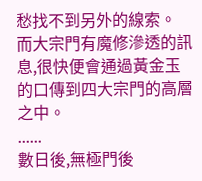愁找不到另外的線索。
而大宗門有魔修滲透的訊息,很快便會通過黃金玉的口傳到四大宗門的高層之中。
......
數日後,無極門後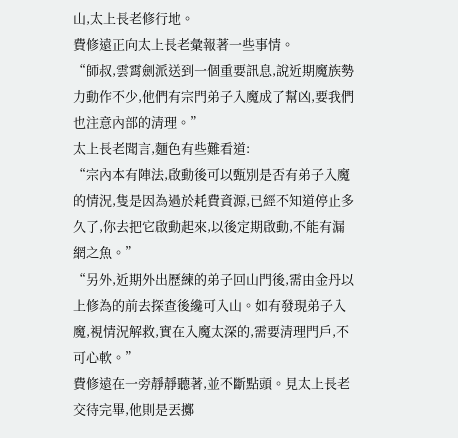山,太上長老修行地。
費修遠正向太上長老彙報著一些事情。
“師叔,雲霄劍派送到一個重要訊息,說近期魔族勢力動作不少,他們有宗門弟子入魔成了幫凶,要我們也注意內部的清理。”
太上長老聞言,麵色有些難看道:
“宗內本有陣法,啟動後可以甄別是否有弟子入魔的情況,隻是因為過於耗費資源,已經不知道停止多久了,你去把它啟動起來,以後定期啟動,不能有漏網之魚。”
“另外,近期外出歷練的弟子回山門後,需由金丹以上修為的前去探查後纔可入山。如有發現弟子入魔,視情況解救,實在入魔太深的,需要清理門戶,不可心軟。”
費修遠在一旁靜靜聽著,並不斷點頭。見太上長老交待完畢,他則是丟擲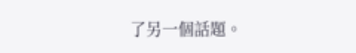了另一個話題。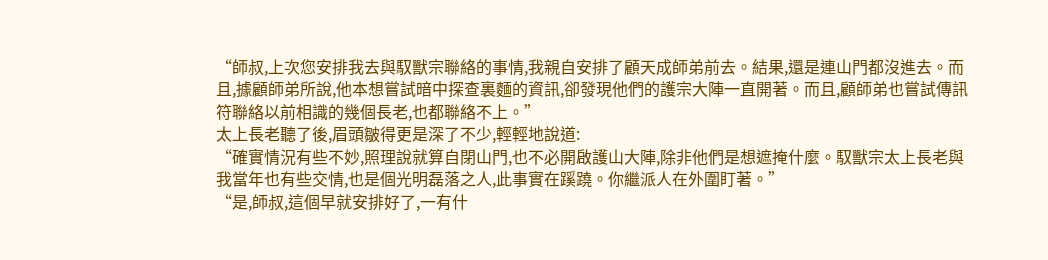“師叔,上次您安排我去與馭獸宗聯絡的事情,我親自安排了顧天成師弟前去。結果,還是連山門都沒進去。而且,據顧師弟所說,他本想嘗試暗中探查裏麵的資訊,卻發現他們的護宗大陣一直開著。而且,顧師弟也嘗試傳訊符聯絡以前相識的幾個長老,也都聯絡不上。”
太上長老聽了後,眉頭皺得更是深了不少,輕輕地說道:
“確實情況有些不妙,照理說就算自閉山門,也不必開啟護山大陣,除非他們是想遮掩什麼。馭獸宗太上長老與我當年也有些交情,也是個光明磊落之人,此事實在蹊蹺。你繼派人在外圍盯著。”
“是,師叔,這個早就安排好了,一有什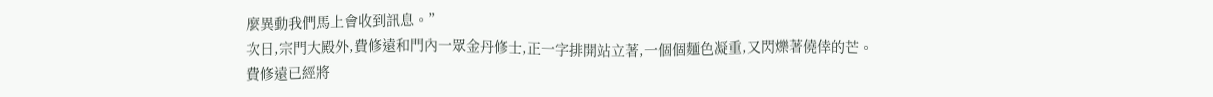麼異動我們馬上會收到訊息。”
次日,宗門大殿外,費修遠和門內一眾金丹修士,正一字排開站立著,一個個麵色凝重,又閃爍著僥倖的芒。
費修遠已經將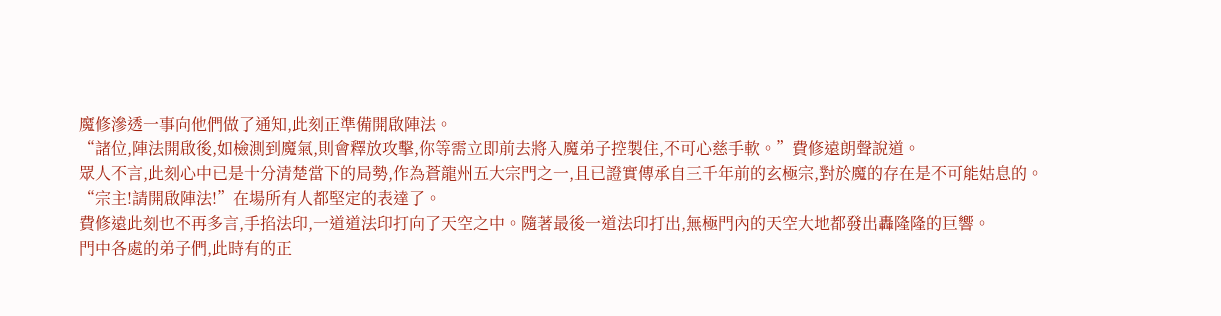魔修滲透一事向他們做了通知,此刻正準備開啟陣法。
“諸位,陣法開啟後,如檢測到魔氣,則會釋放攻擊,你等需立即前去將入魔弟子控製住,不可心慈手軟。”費修遠朗聲說道。
眾人不言,此刻心中已是十分清楚當下的局勢,作為蒼龍州五大宗門之一,且已證實傳承自三千年前的玄極宗,對於魔的存在是不可能姑息的。
“宗主!請開啟陣法!”在場所有人都堅定的表達了。
費修遠此刻也不再多言,手掐法印,一道道法印打向了天空之中。隨著最後一道法印打出,無極門內的天空大地都發出轟隆隆的巨響。
門中各處的弟子們,此時有的正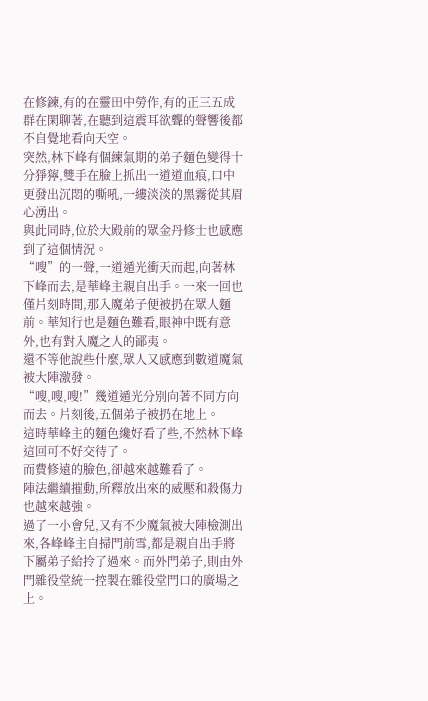在修鍊,有的在靈田中勞作,有的正三五成群在閑聊著,在聽到這震耳欲聾的聲響後都不自覺地看向天空。
突然,林下峰有個練氣期的弟子麵色變得十分猙獰,雙手在臉上抓出一道道血痕,口中更發出沉悶的嘶吼,一縷淡淡的黑霧從其眉心湧出。
與此同時,位於大殿前的眾金丹修士也感應到了這個情況。
“嗖”的一聲,一道遁光衝天而起,向著林下峰而去,是華峰主親自出手。一來一回也僅片刻時間,那入魔弟子便被扔在眾人麵前。華知行也是麵色難看,眼神中既有意外,也有對入魔之人的鄙夷。
還不等他說些什麼,眾人又感應到數道魔氣被大陣激發。
“嗖,嗖,嗖!”幾道遁光分別向著不同方向而去。片刻後,五個弟子被扔在地上。
這時華峰主的麵色纔好看了些,不然林下峰這回可不好交待了。
而費修遠的臉色,卻越來越難看了。
陣法繼續摧動,所釋放出來的威壓和殺傷力也越來越強。
過了一小會兒,又有不少魔氣被大陣檢測出來,各峰峰主自掃門前雪,都是親自出手將下屬弟子給拎了過來。而外門弟子,則由外門雜役堂統一控製在雜役堂門口的廣場之上。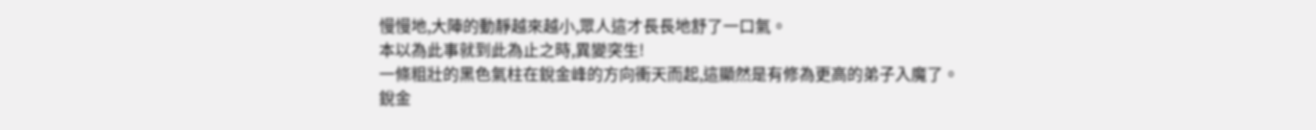慢慢地,大陣的動靜越來越小,眾人這才長長地舒了一口氣。
本以為此事就到此為止之時,異變突生!
一條粗壯的黑色氣柱在銳金峰的方向衝天而起,這顯然是有修為更高的弟子入魔了。
銳金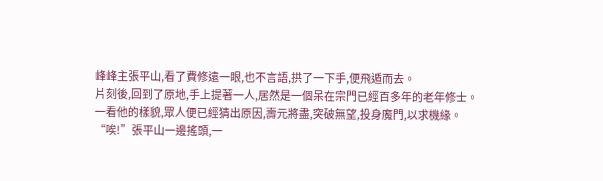峰峰主張平山,看了費修遠一眼,也不言語,拱了一下手,便飛遁而去。
片刻後,回到了原地,手上提著一人,居然是一個呆在宗門已經百多年的老年修士。
一看他的樣貌,眾人便已經猜出原因,壽元將盡,突破無望,投身魔門,以求機緣。
“唉!”張平山一邊搖頭,一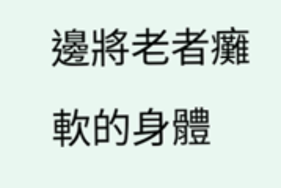邊將老者癱軟的身體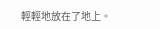輕輕地放在了地上。